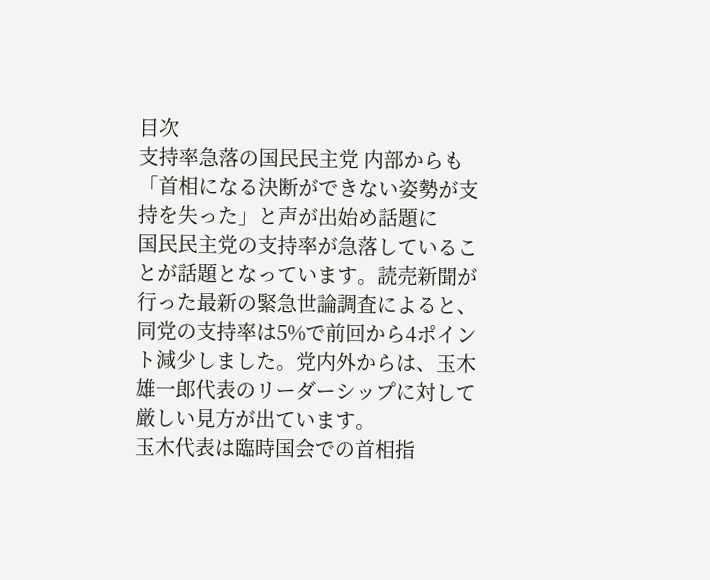目次
支持率急落の国民民主党 内部からも「首相になる決断ができない姿勢が支持を失った」と声が出始め話題に
国民民主党の支持率が急落していることが話題となっています。読売新聞が行った最新の緊急世論調査によると、同党の支持率は5%で前回から4ポイント減少しました。党内外からは、玉木雄一郎代表のリーダーシップに対して厳しい見方が出ています。
玉木代表は臨時国会での首相指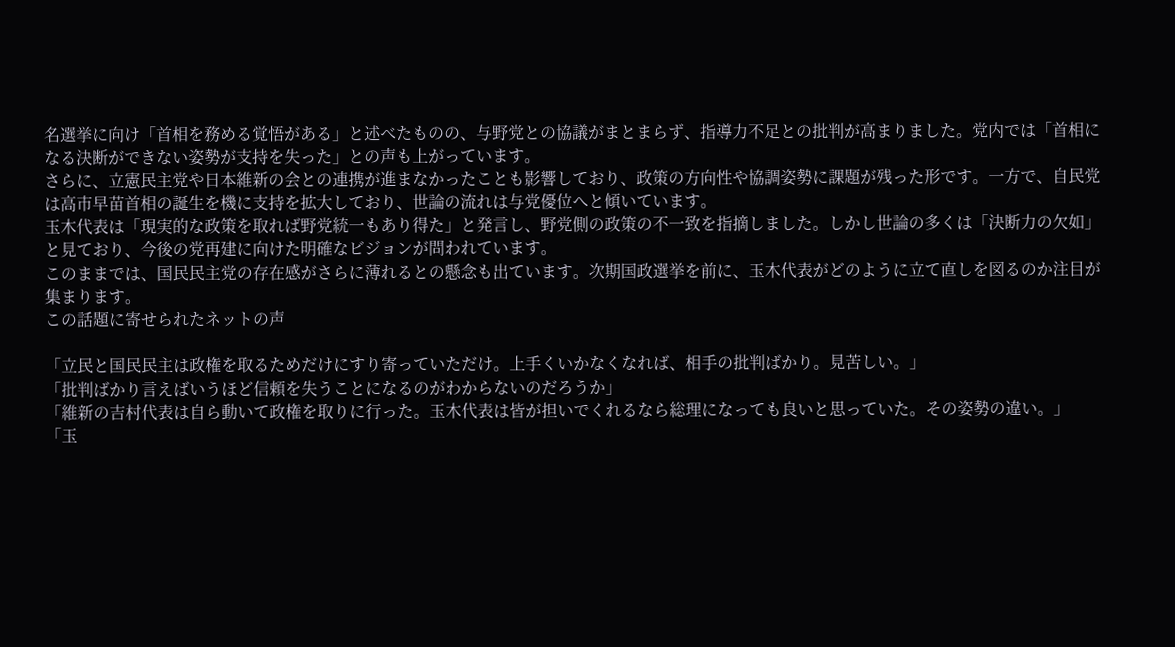名選挙に向け「首相を務める覚悟がある」と述べたものの、与野党との協議がまとまらず、指導力不足との批判が高まりました。党内では「首相になる決断ができない姿勢が支持を失った」との声も上がっています。
さらに、立憲民主党や日本維新の会との連携が進まなかったことも影響しており、政策の方向性や協調姿勢に課題が残った形です。一方で、自民党は高市早苗首相の誕生を機に支持を拡大しており、世論の流れは与党優位へと傾いています。
玉木代表は「現実的な政策を取れば野党統一もあり得た」と発言し、野党側の政策の不一致を指摘しました。しかし世論の多くは「決断力の欠如」と見ており、今後の党再建に向けた明確なビジョンが問われています。
このままでは、国民民主党の存在感がさらに薄れるとの懸念も出ています。次期国政選挙を前に、玉木代表がどのように立て直しを図るのか注目が集まります。
この話題に寄せられたネットの声

「立民と国民民主は政権を取るためだけにすり寄っていただけ。上手くいかなくなれば、相手の批判ばかり。見苦しい。」
「批判ばかり言えばいうほど信頼を失うことになるのがわからないのだろうか」
「維新の吉村代表は自ら動いて政権を取りに行った。玉木代表は皆が担いでくれるなら総理になっても良いと思っていた。その姿勢の違い。」
「玉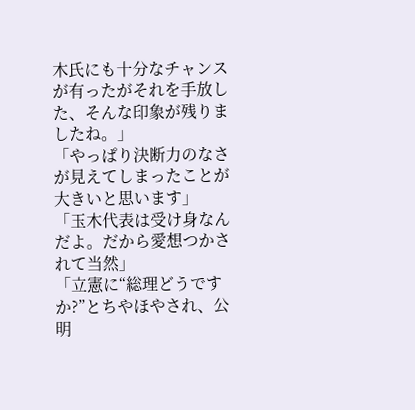木氏にも十分なチャンスが有ったがそれを手放した、そんな印象が残りましたね。」
「やっぱり決断力のなさが見えてしまったことが大きいと思います」
「玉木代表は受け身なんだよ。だから愛想つかされて当然」
「立憲に“総理どうですか?”とちやほやされ、公明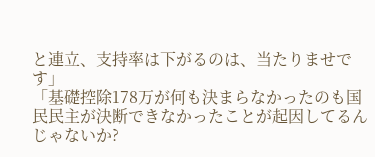と連立、支持率は下がるのは、当たりませです」
「基礎控除178万が何も決まらなかったのも国民民主が決断できなかったことが起因してるんじゃないか?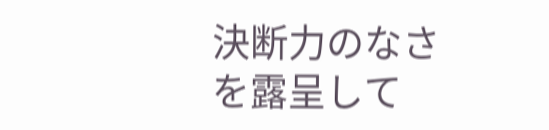決断力のなさを露呈して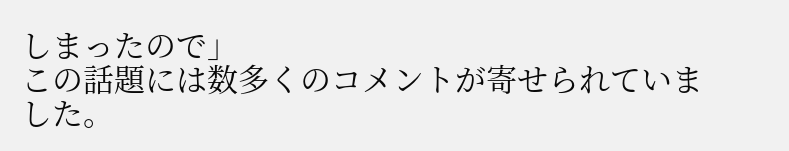しまったので」
この話題には数多くのコメントが寄せられていました。